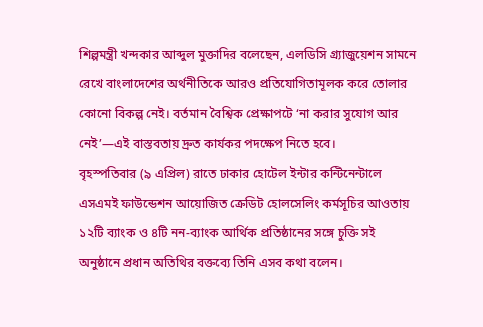শিল্পমন্ত্রী খন্দকার আব্দুল মুক্তাদির বলেছেন, এলডিসি গ্র্যাজুয়েশন সামনে রেখে বাংলাদেশের অর্থনীতিকে আরও প্রতিযোগিতামূলক করে তোলার কোনো বিকল্প নেই। বর্তমান বৈশ্বিক প্রেক্ষাপটে ‘না করার সুযোগ আর নেই’—এই বাস্তবতায় দ্রুত কার্যকর পদক্ষেপ নিতে হবে।
বৃহস্পতিবার (৯ এপ্রিল) রাতে ঢাকার হোটেল ইন্টার কন্টিনেন্টালে এসএমই ফাউন্ডেশন আয়োজিত ক্রেডিট হোলসেলিং কর্মসূচির আওতায় ১২টি ব্যাংক ও ৪টি নন-ব্যাংক আর্থিক প্রতিষ্ঠানের সঙ্গে চুক্তি সই অনুষ্ঠানে প্রধান অতিথির বক্তব্যে তিনি এসব কথা বলেন।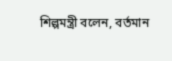শিল্পমন্ত্রী বলেন, বর্তমান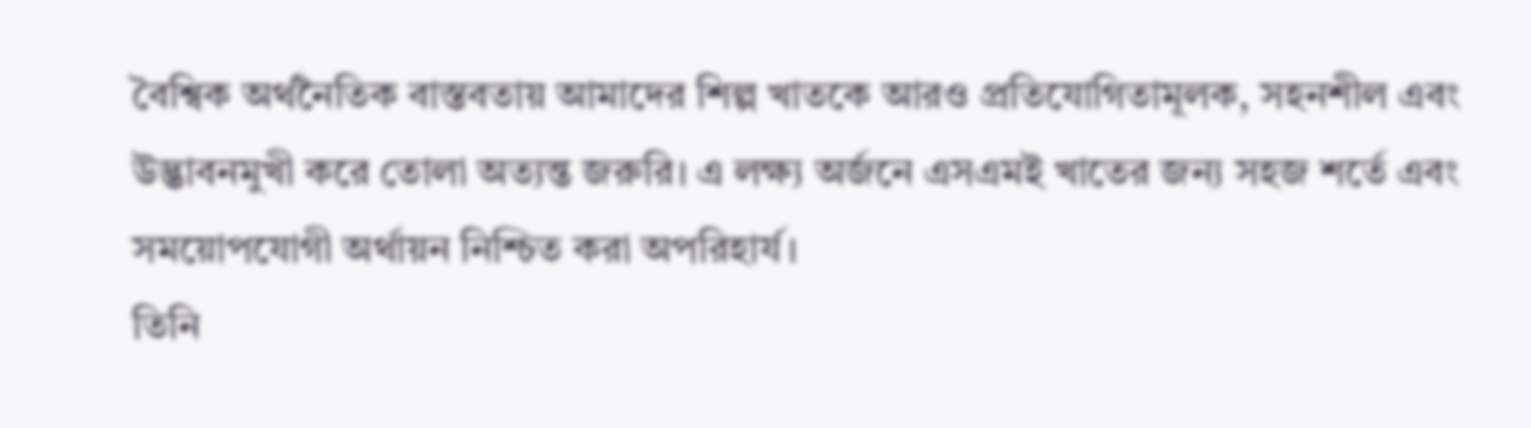বৈশ্বিক অর্থনৈতিক বাস্তবতায় আমাদের শিল্প খাতকে আরও প্রতিযোগিতামূলক, সহনশীল এবং উদ্ভাবনমুখী করে তোলা অত্যন্ত জরুরি। এ লক্ষ্য অর্জনে এসএমই খাতের জন্য সহজ শর্তে এবং সময়োপযোগী অর্থায়ন নিশ্চিত করা অপরিহার্য।
তিনি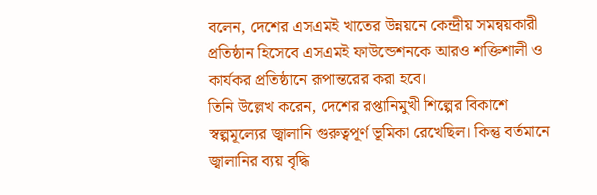বলেন, দেশের এসএমই খাতের উন্নয়নে কেন্দ্রীয় সমন্বয়কারী প্রতিষ্ঠান হিসেবে এসএমই ফাউন্ডেশনকে আরও শক্তিশালী ও কার্যকর প্রতিষ্ঠানে রূপান্তরের করা হবে।
তিনি উল্লেখ করেন, দেশের রপ্তানিমুখী শিল্পের বিকাশে স্বল্পমূল্যের জ্বালানি গুরুত্বপূর্ণ ভূমিকা রেখেছিল। কিন্তু বর্তমানে জ্বালানির ব্যয় বৃদ্ধি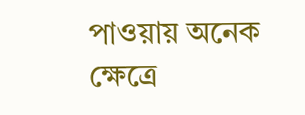পাওয়ায় অনেক ক্ষেত্রে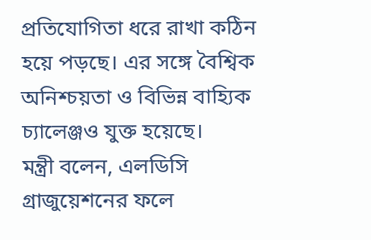প্রতিযোগিতা ধরে রাখা কঠিন হয়ে পড়ছে। এর সঙ্গে বৈশ্বিক অনিশ্চয়তা ও বিভিন্ন বাহ্যিক চ্যালেঞ্জও যুক্ত হয়েছে।
মন্ত্রী বলেন, এলডিসি গ্রাজুয়েশনের ফলে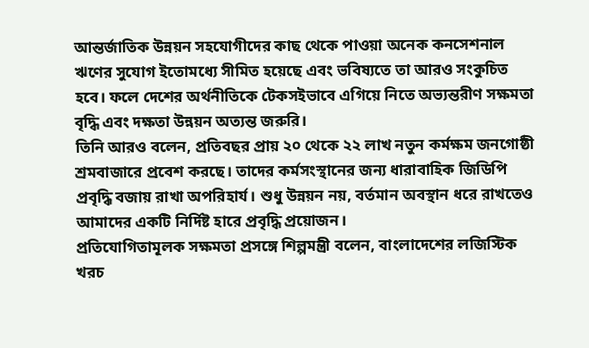আন্তর্জাতিক উন্নয়ন সহযোগীদের কাছ থেকে পাওয়া অনেক কনসেশনাল ঋণের সুযোগ ইতোমধ্যে সীমিত হয়েছে এবং ভবিষ্যতে তা আরও সংকুচিত হবে। ফলে দেশের অর্থনীতিকে টেকসইভাবে এগিয়ে নিতে অভ্যন্তরীণ সক্ষমতা বৃদ্ধি এবং দক্ষতা উন্নয়ন অত্যন্ত জরুরি।
তিনি আরও বলেন, প্রতিবছর প্রায় ২০ থেকে ২২ লাখ নতুন কর্মক্ষম জনগোষ্ঠী শ্রমবাজারে প্রবেশ করছে। তাদের কর্মসংস্থানের জন্য ধারাবাহিক জিডিপি প্রবৃদ্ধি বজায় রাখা অপরিহার্য। শুধু উন্নয়ন নয়, বর্তমান অবস্থান ধরে রাখতেও আমাদের একটি নির্দিষ্ট হারে প্রবৃদ্ধি প্রয়োজন।
প্রতিযোগিতামূলক সক্ষমতা প্রসঙ্গে শিল্পমন্ত্রী বলেন, বাংলাদেশের লজিস্টিক খরচ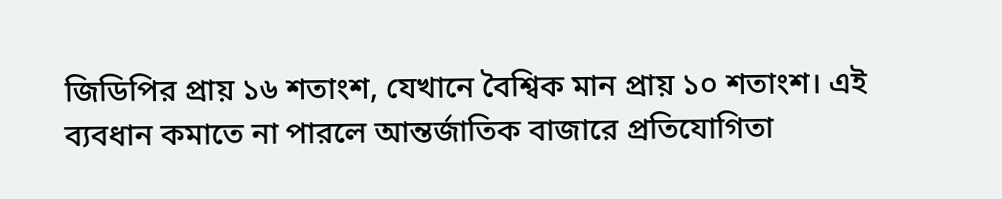জিডিপির প্রায় ১৬ শতাংশ, যেখানে বৈশ্বিক মান প্রায় ১০ শতাংশ। এই ব্যবধান কমাতে না পারলে আন্তর্জাতিক বাজারে প্রতিযোগিতা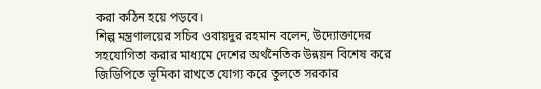করা কঠিন হয়ে পড়বে।
শিল্প মন্ত্রণালয়ের সচিব ওবায়দুর রহমান বলেন, উদ্যোক্তাদের সহযোগিতা করার মাধ্যমে দেশের অর্থনৈতিক উন্নয়ন বিশেষ করে জিডিপিতে ভূমিকা রাখতে যোগ্য করে তুলতে সরকার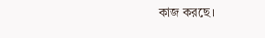কাজ করছে।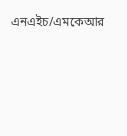এনএইচ/এমকেআর